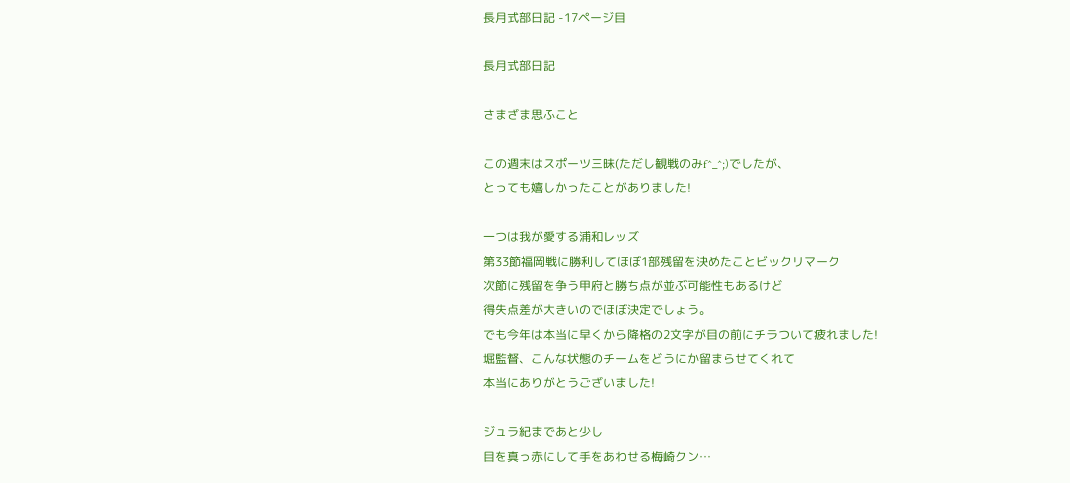長月式部日記 -17ページ目

長月式部日記

さまざま思ふこと

この週末はスポーツ三昧(ただし観戦のみf^_^;)でしたが、
とっても嬉しかったことがありました!

一つは我が愛する浦和レッズ
第33節福岡戦に勝利してほぼ1部残留を決めたことビックリマーク
次節に残留を争う甲府と勝ち点が並ぶ可能性もあるけど
得失点差が大きいのでほぼ決定でしょう。
でも今年は本当に早くから降格の2文字が目の前にチラついて疲れました!
堀監督、こんな状態のチームをどうにか留まらせてくれて
本当にありがとうございました!

ジュラ紀まであと少し
目を真っ赤にして手をあわせる梅崎クン…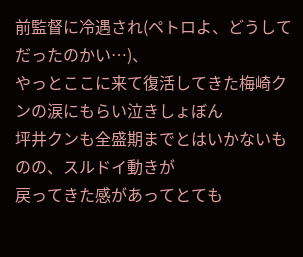前監督に冷遇され(ペトロよ、どうしてだったのかい…)、
やっとここに来て復活してきた梅崎クンの涙にもらい泣きしょぼん
坪井クンも全盛期までとはいかないものの、スルドイ動きが
戻ってきた感があってとても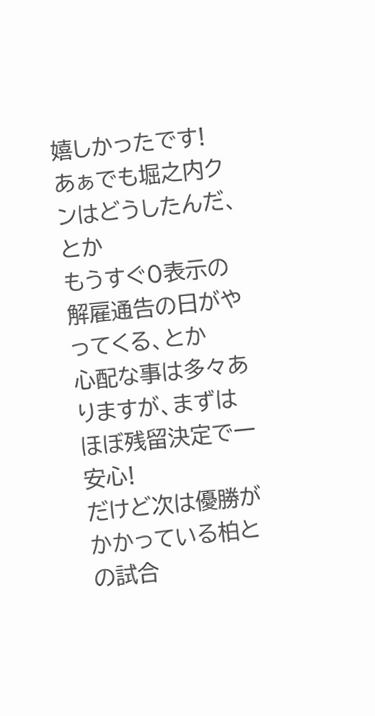嬉しかったです!
あぁでも堀之内クンはどうしたんだ、とか
もうすぐ0表示の解雇通告の日がやってくる、とか
心配な事は多々ありますが、まずはほぼ残留決定で一安心!
だけど次は優勝がかかっている柏との試合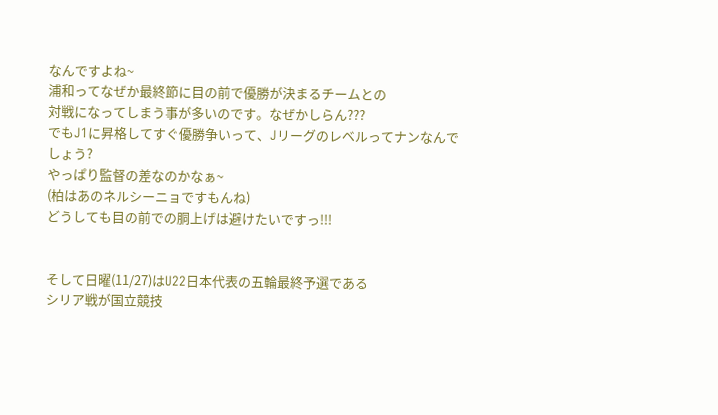なんですよね~
浦和ってなぜか最終節に目の前で優勝が決まるチームとの
対戦になってしまう事が多いのです。なぜかしらん???
でもJ1に昇格してすぐ優勝争いって、Jリーグのレベルってナンなんでしょう?
やっぱり監督の差なのかなぁ~
(柏はあのネルシーニョですもんね)
どうしても目の前での胴上げは避けたいですっ!!!


そして日曜(11/27)はU22日本代表の五輪最終予選である
シリア戦が国立競技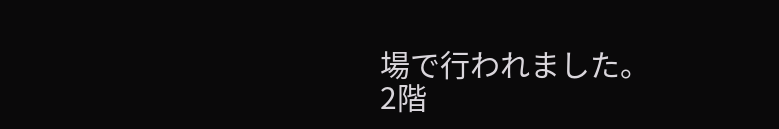場で行われました。
2階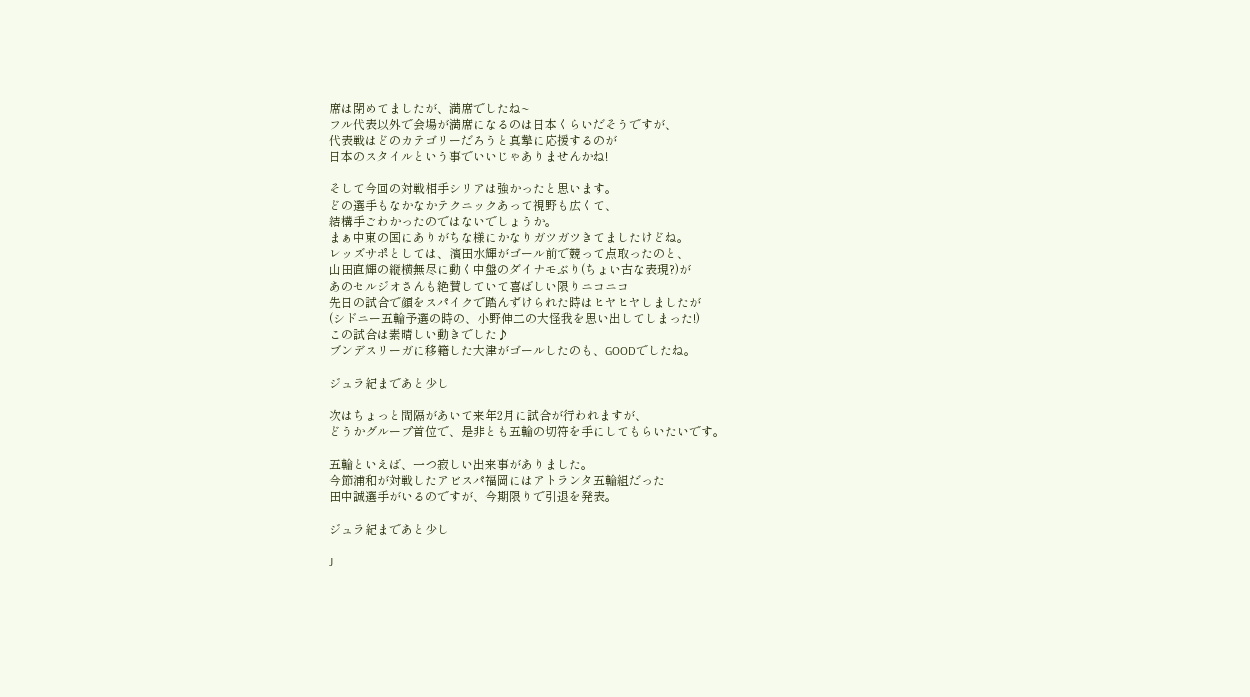席は閉めてましたが、満席でしたね~
フル代表以外で会場が満席になるのは日本くらいだそうですが、
代表戦はどのカテゴリーだろうと真摯に応援するのが
日本のスタイルという事でいいじゃありませんかね!

そして今回の対戦相手シリアは強かったと思います。
どの選手もなかなかテクニックあって視野も広くて、
結構手ごわかったのではないでしょうか。
まぁ中東の国にありがちな様にかなりガツガツきてましたけどね。
レッズサポとしては、濱田水輝がゴール前で競って点取ったのと、
山田直輝の縦横無尽に動く中盤のダイナモぶり(ちょい古な表現?)が
あのセルジオさんも絶賛していて喜ばしい限りニコニコ
先日の試合で顔をスパイクで踏んずけられた時はヒヤヒヤしましたが
(シドニー五輪予選の時の、小野伸二の大怪我を思い出してしまった!)
この試合は素晴しい動きでした♪
ブンデスリーガに移籍した大津がゴールしたのも、GOODでしたね。

ジュラ紀まであと少し

次はちょっと間隔があいて来年2月に試合が行われますが、
どうかグループ首位で、是非とも五輪の切符を手にしてもらいたいです。

五輪といえば、一つ寂しい出来事がありました。
今節浦和が対戦したアビスパ福岡にはアトランタ五輪組だった
田中誠選手がいるのですが、今期限りで引退を発表。

ジュラ紀まであと少し

J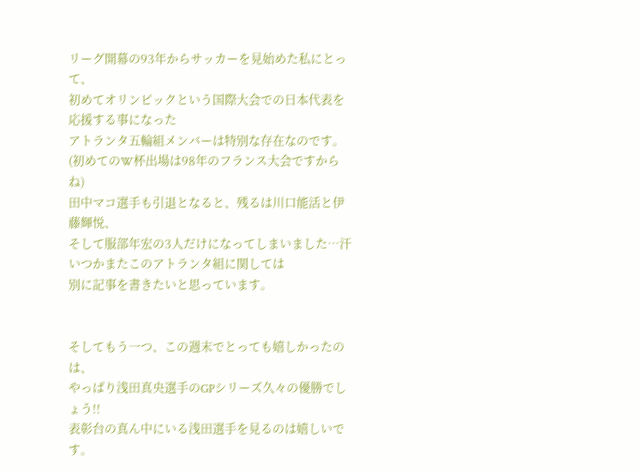リーグ開幕の93年からサッカーを見始めた私にとって、
初めてオリンピックという国際大会での日本代表を応援する事になった
アトランタ五輪組メンバーは特別な存在なのです。
(初めてのW杯出場は98年のフランス大会ですからね)
田中マコ選手も引退となると、残るは川口能活と伊藤輝悦、
そして服部年宏の3人だけになってしまいました…汗
いつかまたこのアトランタ組に関しては
別に記事を書きたいと思っています。


そしてもう一つ、この週末でとっても嬉しかったのは、
やっぱり浅田真央選手のGPシリーズ久々の優勝でしょう!!
表彰台の真ん中にいる浅田選手を見るのは嬉しいです。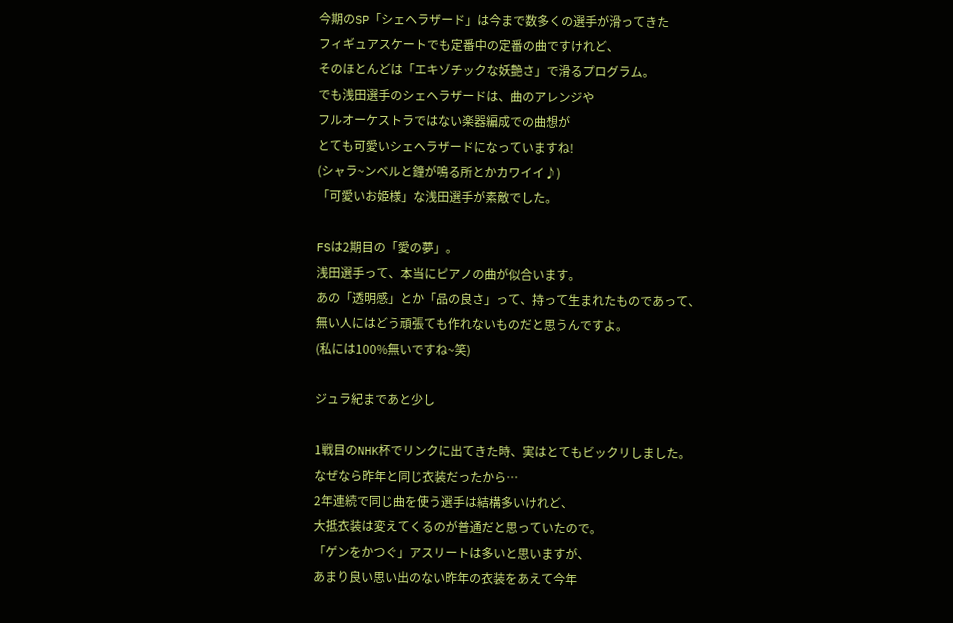今期のSP「シェヘラザード」は今まで数多くの選手が滑ってきた
フィギュアスケートでも定番中の定番の曲ですけれど、
そのほとんどは「エキゾチックな妖艶さ」で滑るプログラム。
でも浅田選手のシェヘラザードは、曲のアレンジや
フルオーケストラではない楽器編成での曲想が
とても可愛いシェヘラザードになっていますね!
(シャラ~ンベルと鐘が鳴る所とかカワイイ♪)
「可愛いお姫様」な浅田選手が素敵でした。

FSは2期目の「愛の夢」。
浅田選手って、本当にピアノの曲が似合います。
あの「透明感」とか「品の良さ」って、持って生まれたものであって、
無い人にはどう頑張ても作れないものだと思うんですよ。
(私には100%無いですね~笑)

ジュラ紀まであと少し

1戦目のNHK杯でリンクに出てきた時、実はとてもビックリしました。
なぜなら昨年と同じ衣装だったから…
2年連続で同じ曲を使う選手は結構多いけれど、
大抵衣装は変えてくるのが普通だと思っていたので。
「ゲンをかつぐ」アスリートは多いと思いますが、
あまり良い思い出のない昨年の衣装をあえて今年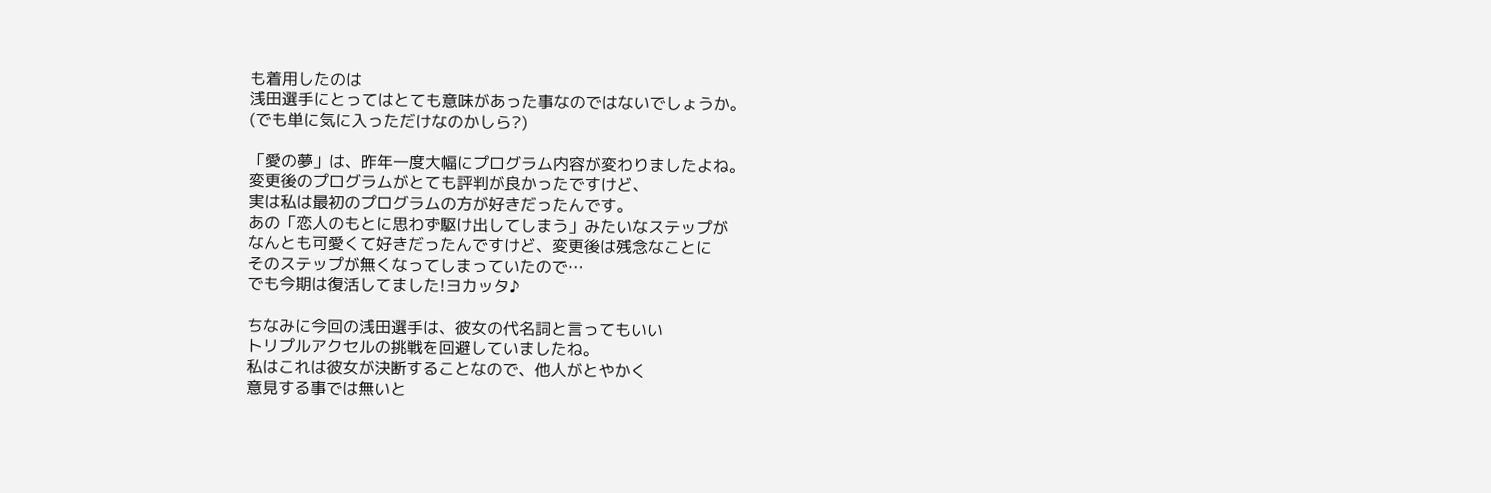も着用したのは
浅田選手にとってはとても意味があった事なのではないでしょうか。
(でも単に気に入っただけなのかしら?)

「愛の夢」は、昨年一度大幅にプログラム内容が変わりましたよね。
変更後のプログラムがとても評判が良かったですけど、
実は私は最初のプログラムの方が好きだったんです。
あの「恋人のもとに思わず駆け出してしまう」みたいなステップが
なんとも可愛くて好きだったんですけど、変更後は残念なことに
そのステップが無くなってしまっていたので…
でも今期は復活してました!ヨカッタ♪

ちなみに今回の浅田選手は、彼女の代名詞と言ってもいい
トリプルアクセルの挑戦を回避していましたね。
私はこれは彼女が決断することなので、他人がとやかく
意見する事では無いと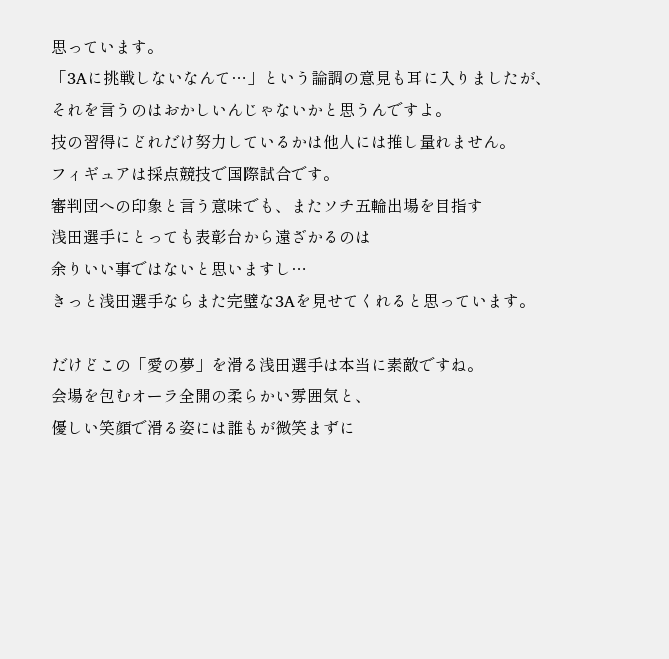思っています。
「3Aに挑戦しないなんて…」という論調の意見も耳に入りましたが、
それを言うのはおかしいんじゃないかと思うんですよ。
技の習得にどれだけ努力しているかは他人には推し量れません。
フィギュアは採点競技で国際試合です。
審判団への印象と言う意味でも、またソチ五輪出場を目指す
浅田選手にとっても表彰台から遠ざかるのは
余りいい事ではないと思いますし…
きっと浅田選手ならまた完璧な3Aを見せてくれると思っています。

だけどこの「愛の夢」を滑る浅田選手は本当に素敵ですね。
会場を包むオーラ全開の柔らかい雰囲気と、
優しい笑顔で滑る姿には誰もが微笑まずに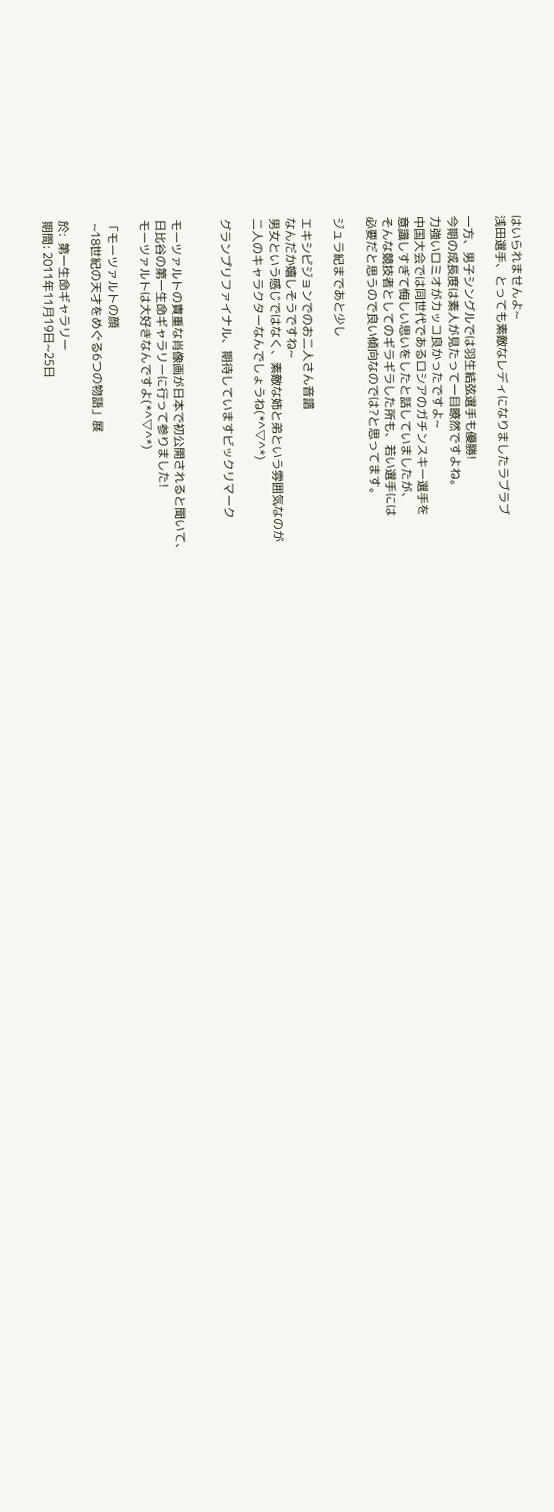はいられませんよ~
浅田選手、とっても素敵なレディになりましたラブラブ

一方、男子シングルでは羽生結弦選手も優勝!
今期の成長度は素人が見たって一目瞭然ですよね。
力強いロミオがカッコ良かったですよ~
中国大会では同世代であるロシアのガチンスキー選手を
意識しすぎて悔しい思いをしたと話していましたが、
そんな競技者としてのギラギラした所も、若い選手には
必要だと思うので良い傾向なのでは?と思ってます。

ジュラ紀まであと少し

エキシビジョンでのお二人さん音譜
なんだか嬉しそうですね~
男女という感じではなく、素敵な姉と弟という雰囲気なのが
二人のキャラクターなんでしょうね(*^▽^*)

グランプリファイナル、期待していますビックリマーク


モーツァルトの貴重な肖像画が日本で初公開されると聞いて、
日比谷の第一生命ギャラリーに行って参りました!
モーツァルトは大好きなんですよ(*^▽^*)

「モーツァルトの顔
 ~18世紀の天才をめぐる6つの物語」展

於:  第一生命ギャラリー
期間: 2011年11月19日~25日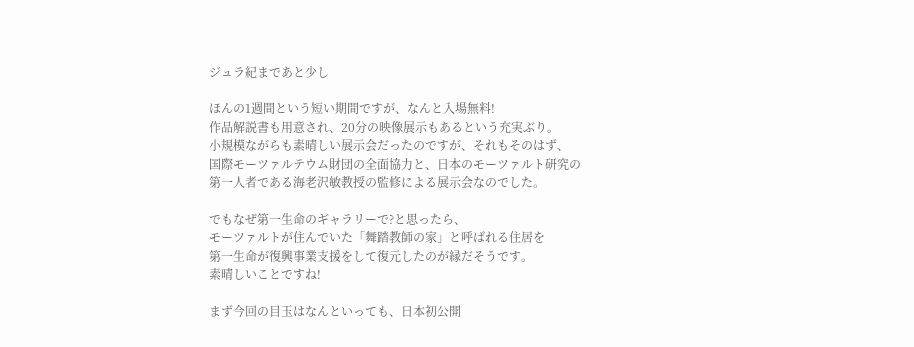ジュラ紀まであと少し

ほんの1週間という短い期間ですが、なんと入場無料!
作品解説書も用意され、20分の映像展示もあるという充実ぶり。
小規模ながらも素晴しい展示会だったのですが、それもそのはず、
国際モーツァルテウム財団の全面協力と、日本のモーツァルト研究の
第一人者である海老沢敏教授の監修による展示会なのでした。

でもなぜ第一生命のギャラリーで?と思ったら、
モーツァルトが住んでいた「舞踏教師の家」と呼ばれる住居を
第一生命が復興事業支援をして復元したのが縁だそうです。
素晴しいことですね!

まず今回の目玉はなんといっても、日本初公開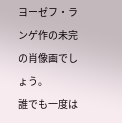ヨーゼフ・ランゲ作の未完の肖像画でしょう。
誰でも一度は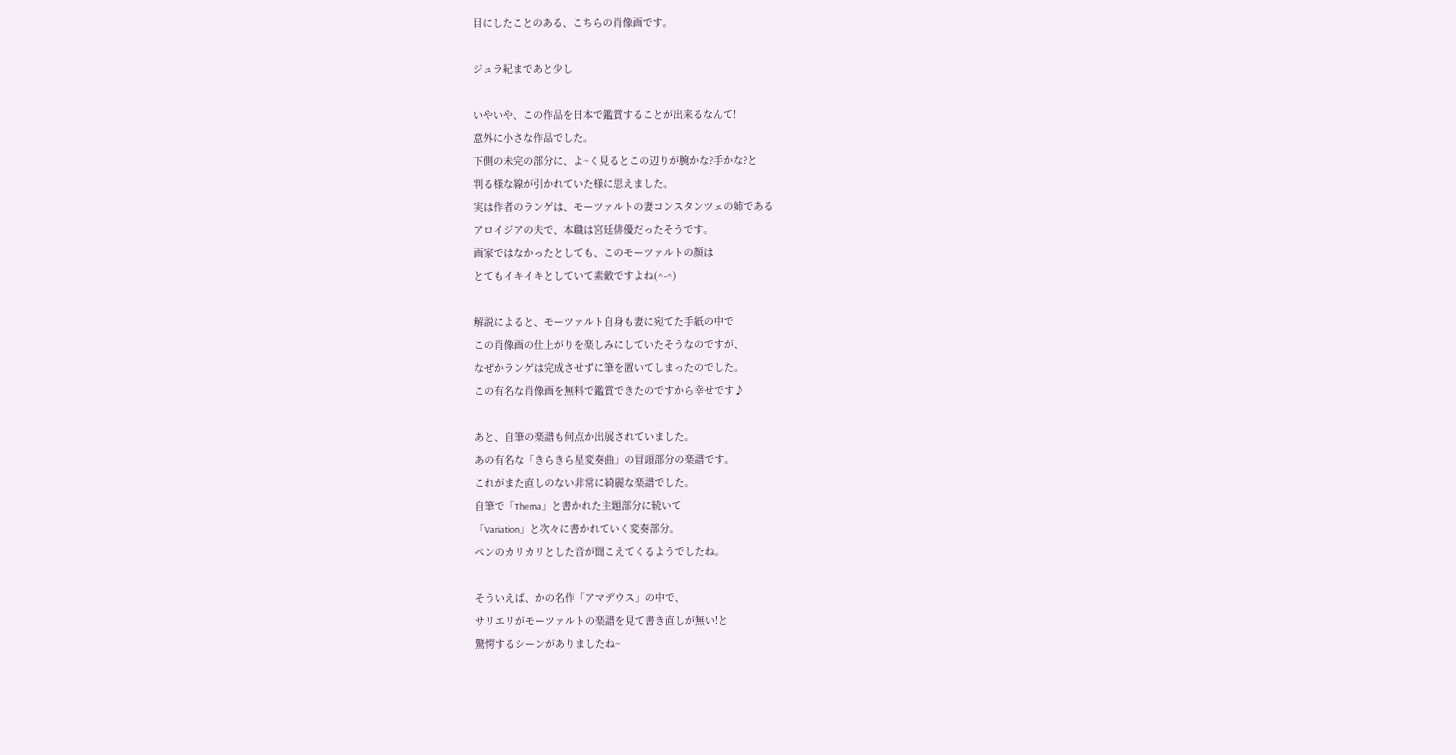目にしたことのある、こちらの肖像画です。

ジュラ紀まであと少し

いやいや、この作品を日本で鑑賞することが出来るなんて!
意外に小さな作品でした。
下側の未完の部分に、よ~く見るとこの辺りが腕かな?手かな?と
判る様な線が引かれていた様に思えました。
実は作者のランゲは、モーツァルトの妻コンスタンツェの姉である
アロイジアの夫で、本職は宮廷俳優だったそうです。
画家ではなかったとしても、このモーツァルトの顔は
とてもイキイキとしていて素敵ですよね(^-^)

解説によると、モーツァルト自身も妻に宛てた手紙の中で
この肖像画の仕上がりを楽しみにしていたそうなのですが、
なぜかランゲは完成させずに筆を置いてしまったのでした。
この有名な肖像画を無料で鑑賞できたのですから幸せです♪

あと、自筆の楽譜も何点か出展されていました。
あの有名な「きらきら星変奏曲」の冒頭部分の楽譜です。
これがまた直しのない非常に綺麗な楽譜でした。
自筆で「Thema」と書かれた主題部分に続いて
「Variation」と次々に書かれていく変奏部分。
ペンのカリカリとした音が聞こえてくるようでしたね。

そういえば、かの名作「アマデウス」の中で、
サリエリがモーツァルトの楽譜を見て書き直しが無い!と
驚愕するシーンがありましたね~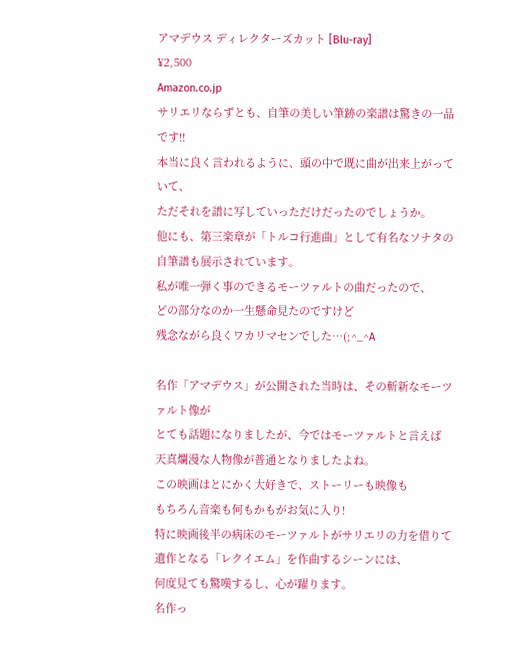アマデウス ディレクターズカット [Blu-ray]
¥2,500
Amazon.co.jp
サリエリならずとも、自筆の美しい筆跡の楽譜は驚きの一品です!!
本当に良く言われるように、頭の中で既に曲が出来上がっていて、
ただそれを譜に写していっただけだったのでしょうか。
他にも、第三楽章が「トルコ行進曲」として有名なソナタの
自筆譜も展示されています。
私が唯一弾く事のできるモーツァルトの曲だったので、
どの部分なのか一生懸命見たのですけど
残念ながら良くワカリマセンでした…(;^_^A

名作「アマデウス」が公開された当時は、その斬新なモーツァルト像が
とても話題になりましたが、今ではモーツァルトと言えば
天真爛漫な人物像が普通となりましたよね。
この映画はとにかく大好きで、ストーリーも映像も
もちろん音楽も何もかもがお気に入り!
特に映画後半の病床のモーツァルトがサリエリの力を借りて
遺作となる「レクイエム」を作曲するシーンには、
何度見ても驚嘆するし、心が躍ります。
名作っ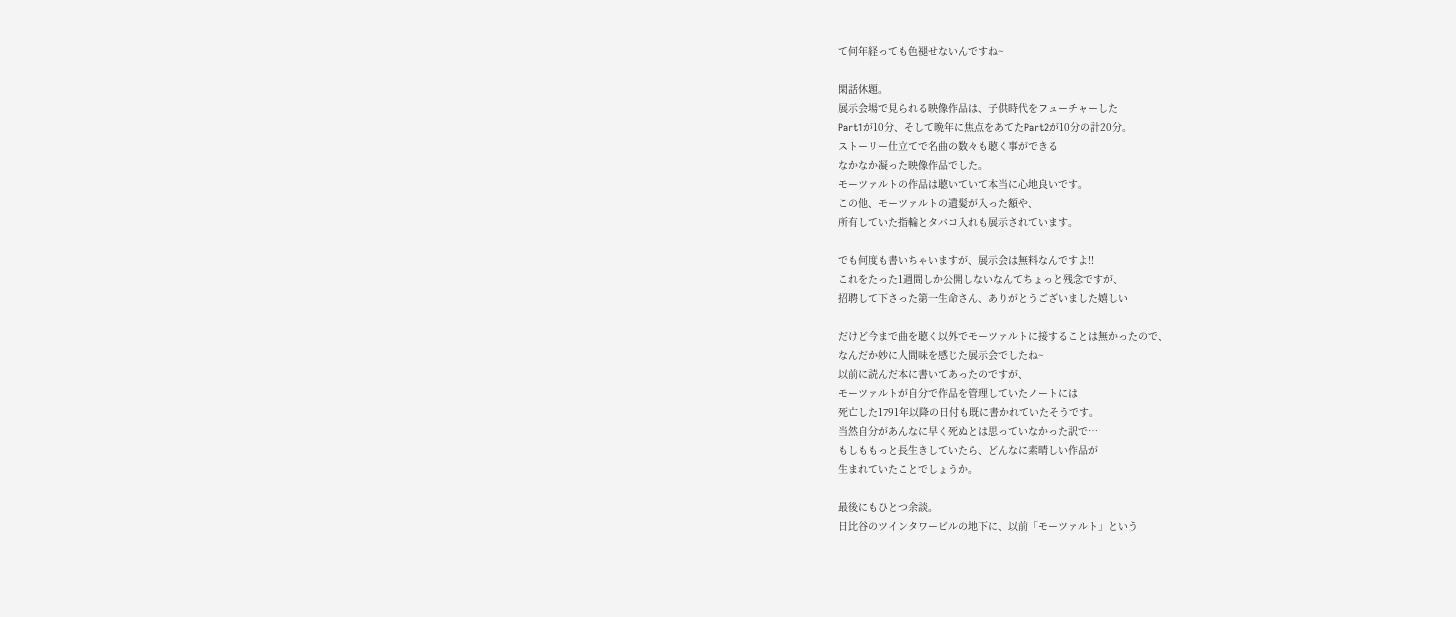て何年経っても色褪せないんですね~

閑話休題。
展示会場で見られる映像作品は、子供時代をフューチャーした
Part1が10分、そして晩年に焦点をあてたPart2が10分の計20分。
ストーリー仕立てで名曲の数々も聴く事ができる
なかなか凝った映像作品でした。
モーツァルトの作品は聴いていて本当に心地良いです。
この他、モーツァルトの遺髪が入った額や、
所有していた指輪とタバコ入れも展示されています。

でも何度も書いちゃいますが、展示会は無料なんですよ!!
これをたった1週間しか公開しないなんてちょっと残念ですが、
招聘して下さった第一生命さん、ありがとうございました嬉しい

だけど今まで曲を聴く以外でモーツァルトに接することは無かったので、
なんだか妙に人間味を感じた展示会でしたね~
以前に読んだ本に書いてあったのですが、
モーツァルトが自分で作品を管理していたノートには
死亡した1791年以降の日付も既に書かれていたそうです。
当然自分があんなに早く死ぬとは思っていなかった訳で…
もしももっと長生きしていたら、どんなに素晴しい作品が
生まれていたことでしょうか。

最後にもひとつ余談。
日比谷のツインタワービルの地下に、以前「モーツァルト」という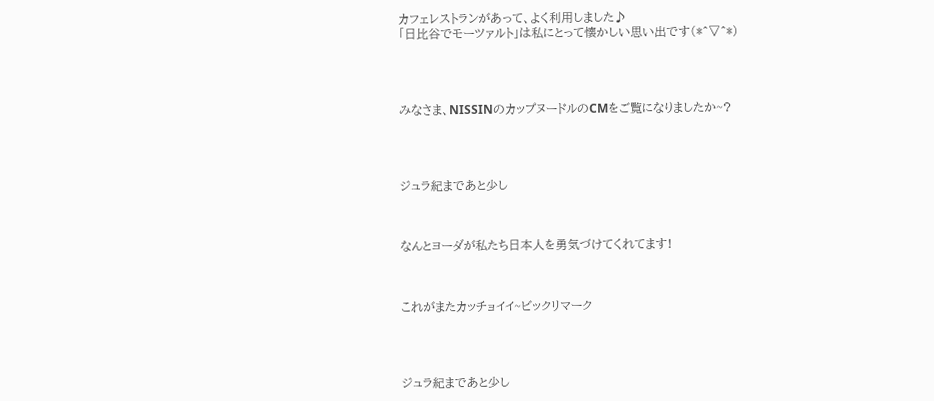カフェレストランがあって、よく利用しました♪
「日比谷でモーツァルト」は私にとって懐かしい思い出です(*^▽^*)




みなさま、NISSINのカップヌードルのCMをご覧になりましたか~?




ジュラ紀まであと少し



なんとヨーダが私たち日本人を勇気づけてくれてます!



これがまたカッチョイイ~ビックリマーク




ジュラ紀まであと少し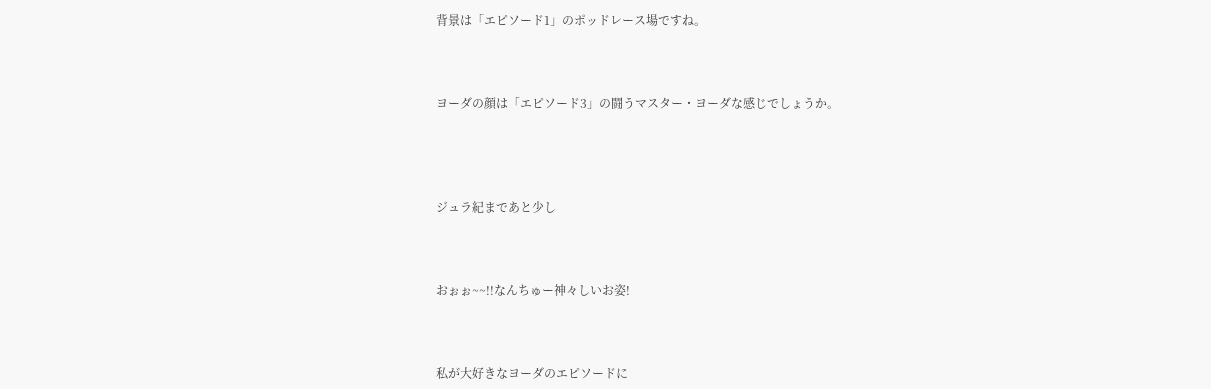背景は「エピソード1」のポッドレース場ですね。



ヨーダの顔は「エピソード3」の闘うマスター・ヨーダな感じでしょうか。




ジュラ紀まであと少し



おぉぉ~~!!なんちゅー神々しいお姿!



私が大好きなヨーダのエピソードに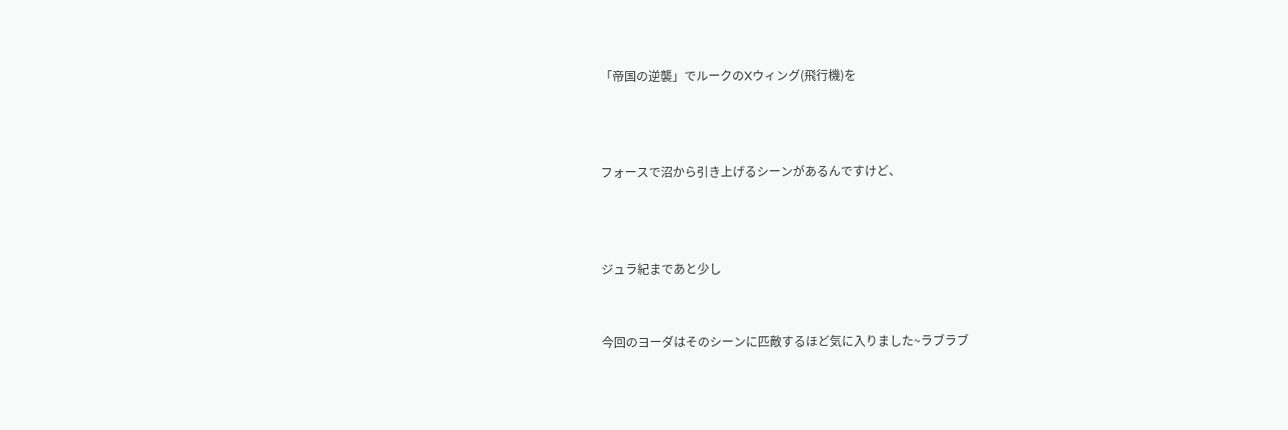「帝国の逆襲」でルークのXウィング(飛行機)を



フォースで沼から引き上げるシーンがあるんですけど、



ジュラ紀まであと少し


今回のヨーダはそのシーンに匹敵するほど気に入りました~ラブラブ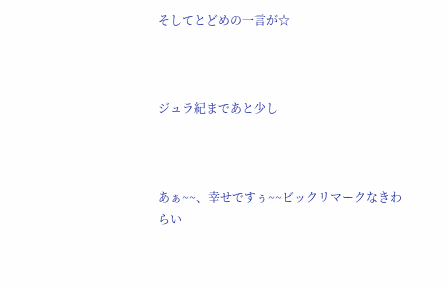そしてとどめの一言が☆



ジュラ紀まであと少し



あぁ~~、幸せですぅ~~ビックリマークなきわらい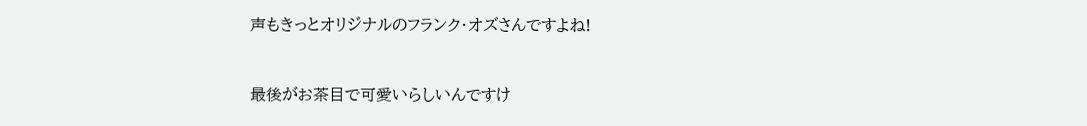声もきっとオリジナルのフランク・オズさんですよね!



最後がお茶目で可愛いらしいんですけ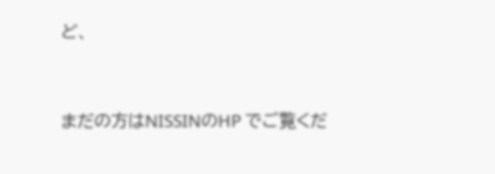ど、



まだの方はNISSINのHP でご覧くだ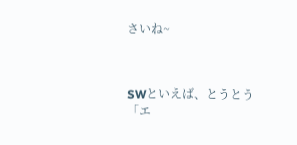さいね~



SWといえば、とうとう「エ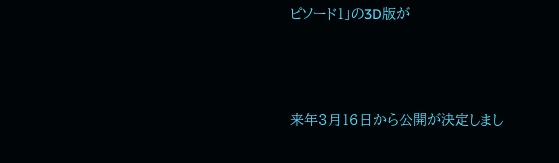ピソード1」の3D版が



来年3月16日から公開が決定しまし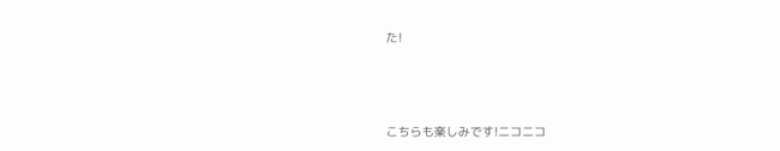た!



こちらも楽しみです!ニコニコ